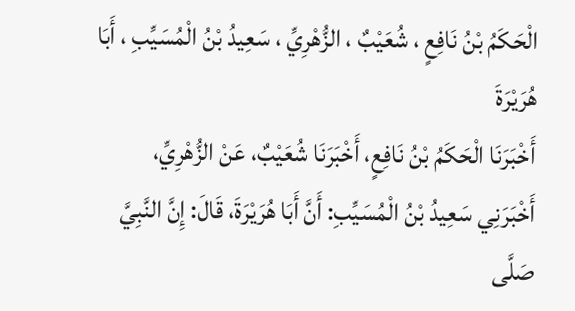الْحَكَمُ بْنُ نَافِعٍ ، شُعَيْبٌ ، الزُّهْرِيِّ ، سَعِيدُ بْنُ الْمُسَيِّبِ ، أَبَا هُرَيْرَةَ
أَخْبَرَنَا الْحَكَمُ بْنُ نَافِعٍ، أَخْبَرَنَا شُعَيْبٌ، عَنْ الزُّهْرِيِّ، أَخْبَرَنِي سَعِيدُ بْنُ الْمُسَيِّبِ: أَنَّ أَبَا هُرَيْرَةَ، قَالَ: إِنَّ النَّبِيَّ صَلَّى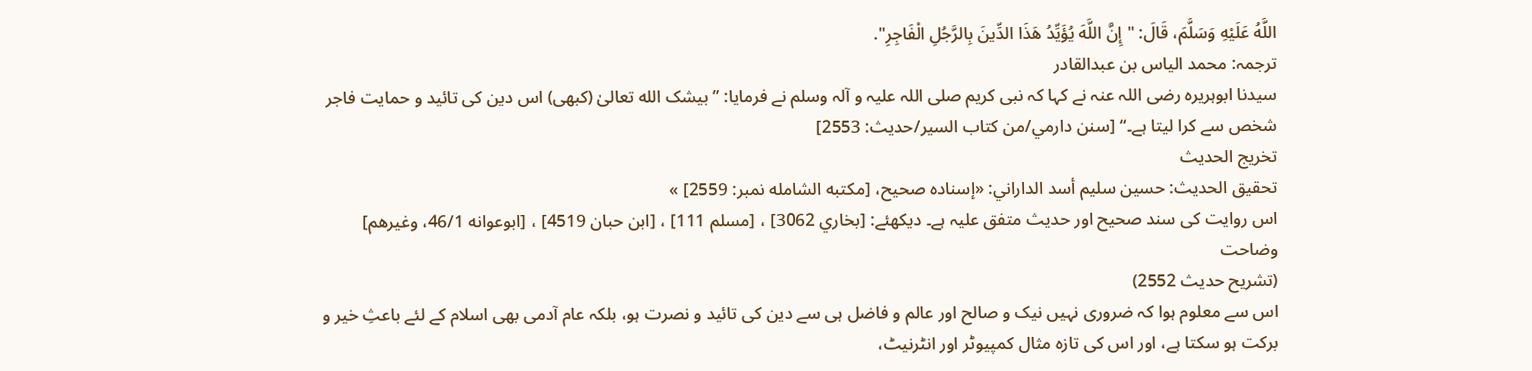اللَّهُ عَلَيْهِ وَسَلَّمَ، قَالَ: "إِنَّ اللَّهَ يُؤَيِّدُ هَذَا الدِّينَ بِالرَّجُلِ الْفَاجِرِ".
ترجمہ: محمد الیاس بن عبدالقادر
سیدنا ابوہریرہ رضی اللہ عنہ نے کہا کہ نبی کریم صلی اللہ علیہ و آلہ وسلم نے فرمایا: ”بیشک الله تعالىٰ (کبھی) اس دین کی تائید و حمایت فاجر شخص سے کرا لیتا ہے۔“ [سنن دارمي/من كتاب السير/حدیث: 2553]
تخریج الحدیث
تحقيق الحديث: حسين سليم أسد الداراني: «إسناده صحيح، [مكتبه الشامله نمبر: 2559] »
اس روایت کی سند صحیح اور حدیث متفق علیہ ہے۔ دیکھئے: [بخاري 3062] ، [مسلم 111] ، [ابن حبان 4519] ، [ابوعوانه 46/1، وغيرهم]
وضاحت
(تشریح حدیث 2552)
اس سے معلوم ہوا کہ ضروری نہیں نیک و صالح اور عالم و فاضل ہی سے دین کی تائید و نصرت ہو، بلکہ عام آدمی بھی اسلام کے لئے باعثِ خیر و برکت ہو سکتا ہے، اور اس کی تازہ مثال کمپیوٹر اور انٹرنیٹ،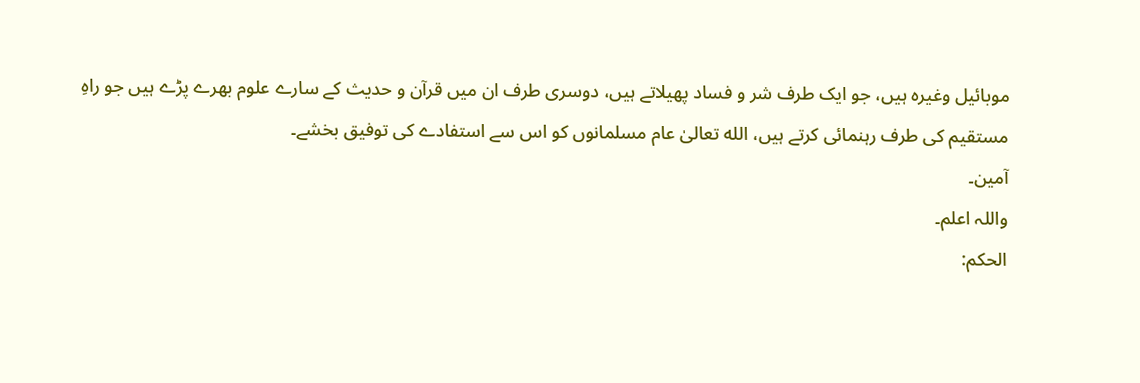موبائیل وغیرہ ہیں، جو ایک طرف شر و فساد پھیلاتے ہیں، دوسری طرف ان میں قرآن و حدیث کے سارے علوم بھرے پڑے ہیں جو راہِ مستقیم کی طرف رہنمائی کرتے ہیں، الله تعالیٰ عام مسلمانوں کو اس سے استفادے کی توفیق بخشے۔
آمین۔
واللہ اعلم۔
الحكم: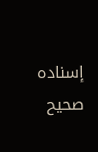إسناده صحيح